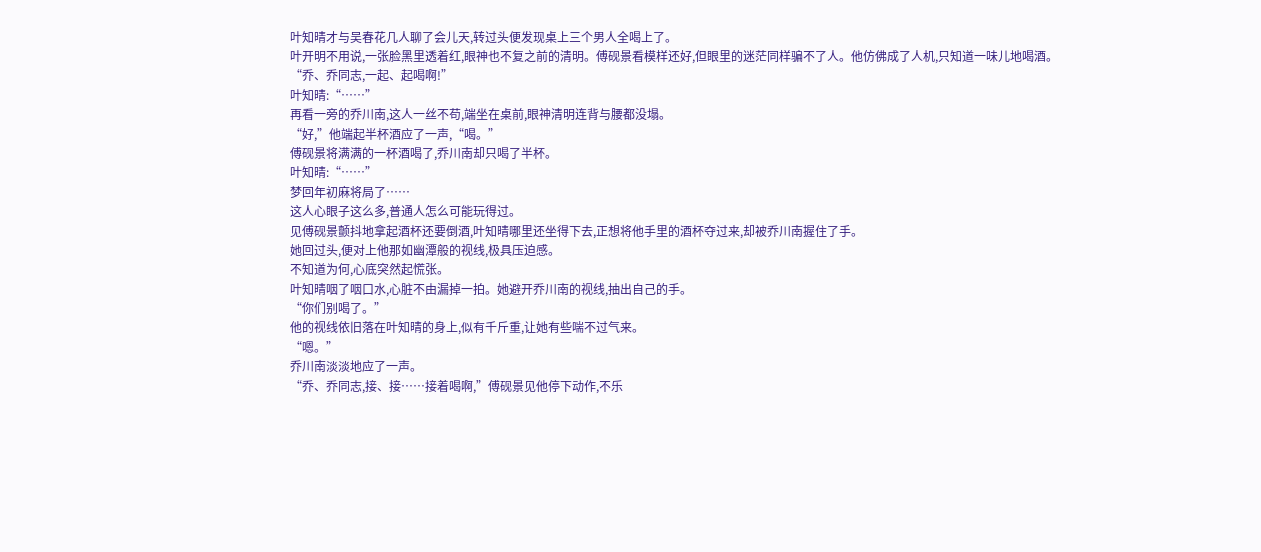叶知晴才与吴春花几人聊了会儿天,转过头便发现桌上三个男人全喝上了。
叶开明不用说,一张脸黑里透着红,眼神也不复之前的清明。傅砚景看模样还好,但眼里的迷茫同样骗不了人。他仿佛成了人机,只知道一味儿地喝酒。
“乔、乔同志,一起、起喝啊!”
叶知晴:“……”
再看一旁的乔川南,这人一丝不苟,端坐在桌前,眼神清明连背与腰都没塌。
“好,”他端起半杯酒应了一声,“喝。”
傅砚景将满满的一杯酒喝了,乔川南却只喝了半杯。
叶知晴:“……”
梦回年初麻将局了……
这人心眼子这么多,普通人怎么可能玩得过。
见傅砚景颤抖地拿起酒杯还要倒酒,叶知晴哪里还坐得下去,正想将他手里的酒杯夺过来,却被乔川南握住了手。
她回过头,便对上他那如幽潭般的视线,极具压迫感。
不知道为何,心底突然起慌张。
叶知晴咽了咽口水,心脏不由漏掉一拍。她避开乔川南的视线,抽出自己的手。
“你们别喝了。”
他的视线依旧落在叶知晴的身上,似有千斤重,让她有些喘不过气来。
“嗯。”
乔川南淡淡地应了一声。
“乔、乔同志,接、接……接着喝啊,”傅砚景见他停下动作,不乐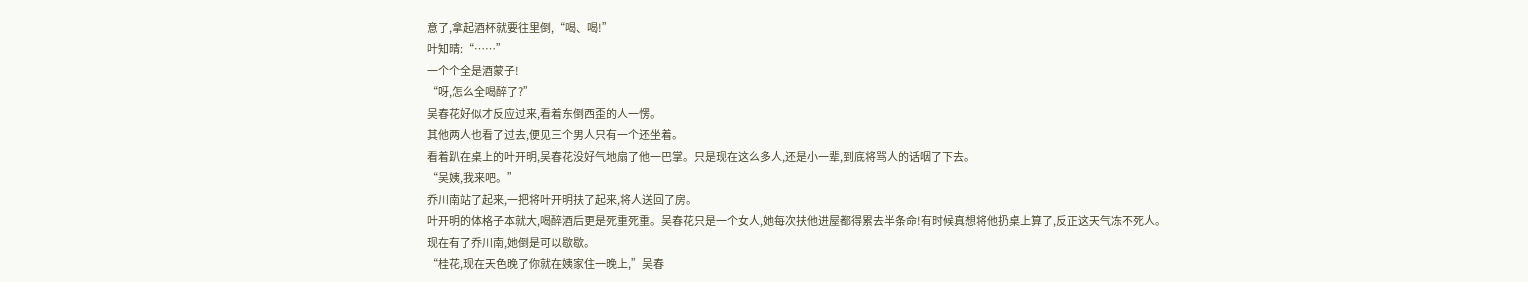意了,拿起酒杯就要往里倒,“喝、喝!”
叶知晴:“……”
一个个全是酒蒙子!
“呀,怎么全喝醉了?”
吴春花好似才反应过来,看着东倒西歪的人一愣。
其他两人也看了过去,便见三个男人只有一个还坐着。
看着趴在桌上的叶开明,吴春花没好气地扇了他一巴掌。只是现在这么多人,还是小一辈,到底将骂人的话咽了下去。
“吴姨,我来吧。”
乔川南站了起来,一把将叶开明扶了起来,将人送回了房。
叶开明的体格子本就大,喝醉酒后更是死重死重。吴春花只是一个女人,她每次扶他进屋都得累去半条命!有时候真想将他扔桌上算了,反正这天气冻不死人。
现在有了乔川南,她倒是可以歇歇。
“桂花,现在天色晚了你就在姨家住一晚上,”吴春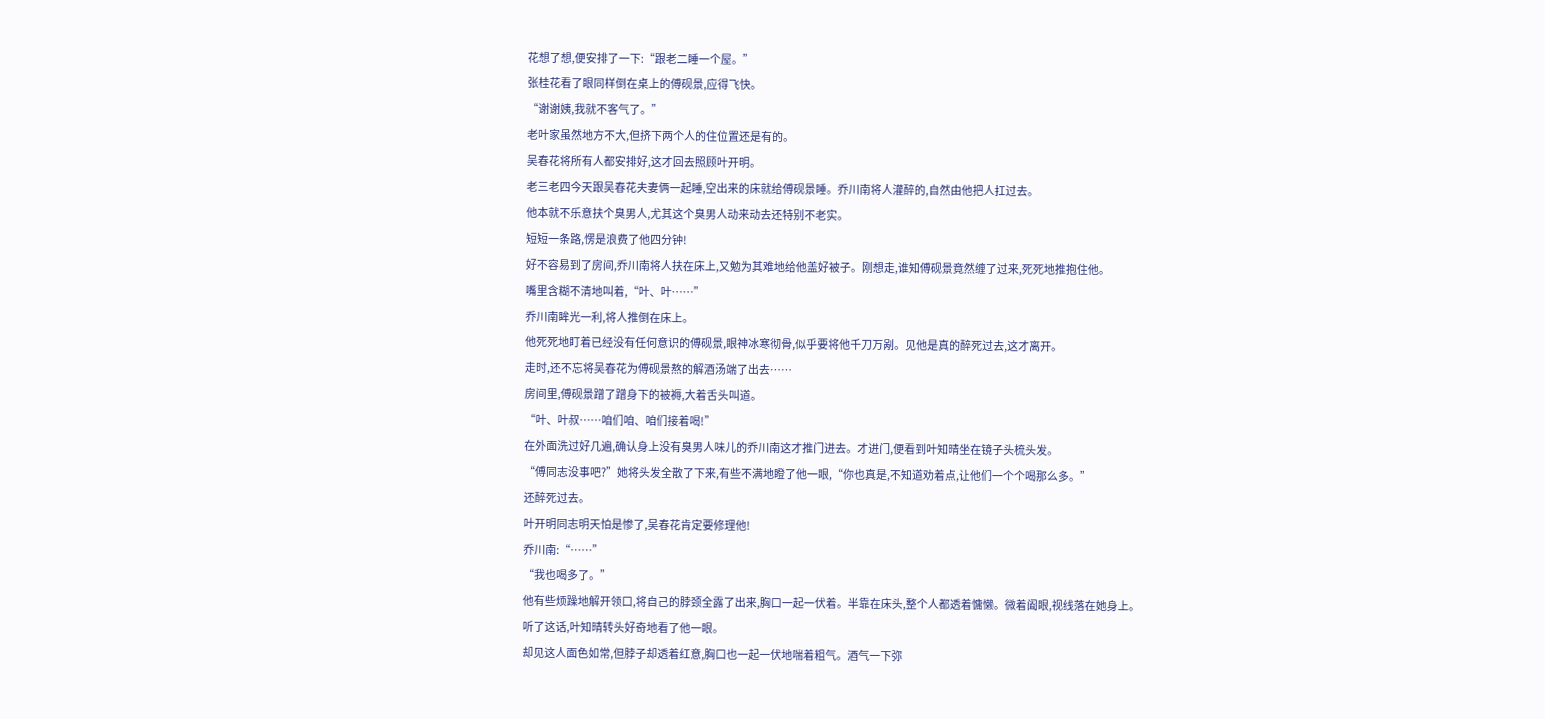花想了想,便安排了一下:“跟老二睡一个屋。”
张桂花看了眼同样倒在桌上的傅砚景,应得飞快。
“谢谢姨,我就不客气了。”
老叶家虽然地方不大,但挤下两个人的住位置还是有的。
吴春花将所有人都安排好,这才回去照顾叶开明。
老三老四今天跟吴春花夫妻俩一起睡,空出来的床就给傅砚景睡。乔川南将人灌醉的,自然由他把人扛过去。
他本就不乐意扶个臭男人,尤其这个臭男人动来动去还特别不老实。
短短一条路,愣是浪费了他四分钟!
好不容易到了房间,乔川南将人扶在床上,又勉为其难地给他盖好被子。刚想走,谁知傅砚景竟然缠了过来,死死地推抱住他。
嘴里含糊不清地叫着,“叶、叶……”
乔川南眸光一利,将人推倒在床上。
他死死地盯着已经没有任何意识的傅砚景,眼神冰寒彻骨,似乎要将他千刀万剐。见他是真的醉死过去,这才离开。
走时,还不忘将吴春花为傅砚景熬的解酒汤端了出去……
房间里,傅砚景蹭了蹭身下的被褥,大着舌头叫道。
“叶、叶叔……咱们咱、咱们接着喝!”
在外面洗过好几遍,确认身上没有臭男人味儿的乔川南这才推门进去。才进门,便看到叶知晴坐在镜子头梳头发。
“傅同志没事吧?”她将头发全散了下来,有些不满地瞪了他一眼,“你也真是,不知道劝着点,让他们一个个喝那么多。”
还醉死过去。
叶开明同志明天怕是惨了,吴春花肯定要修理他!
乔川南:“……”
“我也喝多了。”
他有些烦躁地解开领口,将自己的脖颈全露了出来,胸口一起一伏着。半靠在床头,整个人都透着慵懒。微着阖眼,视线落在她身上。
听了这话,叶知晴转头好奇地看了他一眼。
却见这人面色如常,但脖子却透着红意,胸口也一起一伏地喘着粗气。酒气一下弥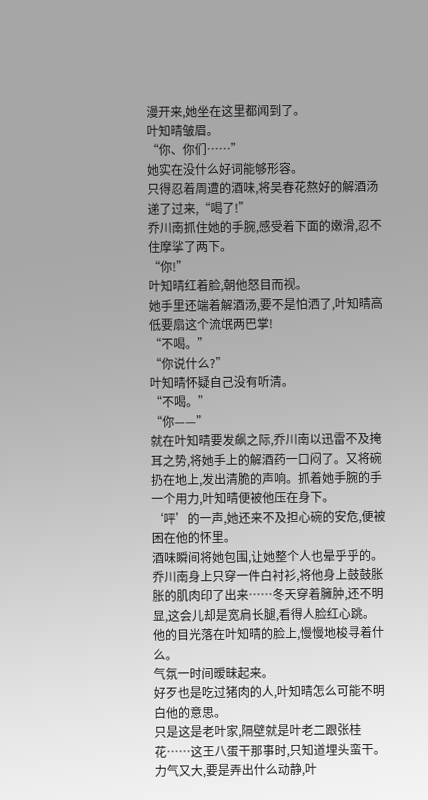漫开来,她坐在这里都闻到了。
叶知晴皱眉。
“你、你们……”
她实在没什么好词能够形容。
只得忍着周遭的酒味,将吴春花熬好的解酒汤递了过来,“喝了!”
乔川南抓住她的手腕,感受着下面的嫩滑,忍不住摩挲了两下。
“你!”
叶知晴红着脸,朝他怒目而视。
她手里还端着解酒汤,要不是怕洒了,叶知晴高低要扇这个流氓两巴掌!
“不喝。”
“你说什么?”
叶知晴怀疑自己没有听清。
“不喝。”
“你——”
就在叶知晴要发飙之际,乔川南以迅雷不及掩耳之势,将她手上的解酒药一口闷了。又将碗扔在地上,发出清脆的声响。抓着她手腕的手一个用力,叶知晴便被他压在身下。
‘呯’的一声,她还来不及担心碗的安危,便被困在他的怀里。
酒味瞬间将她包围,让她整个人也晕乎乎的。
乔川南身上只穿一件白衬衫,将他身上鼓鼓胀胀的肌肉印了出来……冬天穿着臃肿,还不明显,这会儿却是宽肩长腿,看得人脸红心跳。
他的目光落在叶知晴的脸上,慢慢地梭寻着什么。
气氛一时间暧昧起来。
好歹也是吃过猪肉的人,叶知晴怎么可能不明白他的意思。
只是这是老叶家,隔壁就是叶老二跟张桂花……这王八蛋干那事时,只知道埋头蛮干。力气又大,要是弄出什么动静,叶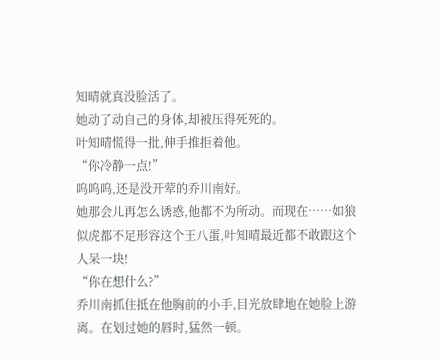知晴就真没脸活了。
她动了动自己的身体,却被压得死死的。
叶知晴慌得一批,伸手推拒着他。
“你冷静一点!”
呜呜呜,还是没开荤的乔川南好。
她那会儿再怎么诱惑,他都不为所动。而现在……如狼似虎都不足形容这个王八蛋,叶知晴最近都不敢跟这个人呆一块!
“你在想什么?”
乔川南抓住抵在他胸前的小手,目光放肆地在她脸上游离。在划过她的唇时,猛然一顿。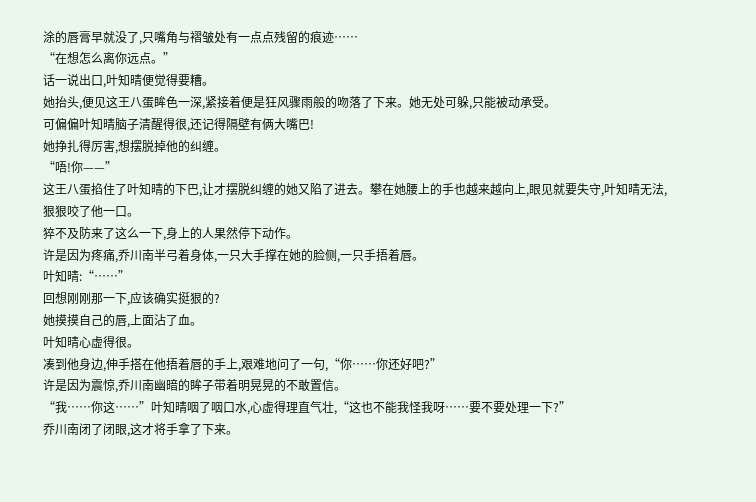涂的唇膏早就没了,只嘴角与褶皱处有一点点残留的痕迹……
“在想怎么离你远点。”
话一说出口,叶知晴便觉得要糟。
她抬头,便见这王八蛋眸色一深,紧接着便是狂风骤雨般的吻落了下来。她无处可躲,只能被动承受。
可偏偏叶知晴脑子清醒得很,还记得隔壁有俩大嘴巴!
她挣扎得厉害,想摆脱掉他的纠缠。
“唔!你——”
这王八蛋掐住了叶知晴的下巴,让才摆脱纠缠的她又陷了进去。攀在她腰上的手也越来越向上,眼见就要失守,叶知晴无法,狠狠咬了他一口。
猝不及防来了这么一下,身上的人果然停下动作。
许是因为疼痛,乔川南半弓着身体,一只大手撑在她的脸侧,一只手捂着唇。
叶知晴:“……”
回想刚刚那一下,应该确实挺狠的?
她摸摸自己的唇,上面沾了血。
叶知晴心虚得很。
凑到他身边,伸手搭在他捂着唇的手上,艰难地问了一句,“你……你还好吧?”
许是因为震惊,乔川南幽暗的眸子带着明晃晃的不敢置信。
“我……你这……”叶知晴咽了咽口水,心虚得理直气壮,“这也不能我怪我呀……要不要处理一下?”
乔川南闭了闭眼,这才将手拿了下来。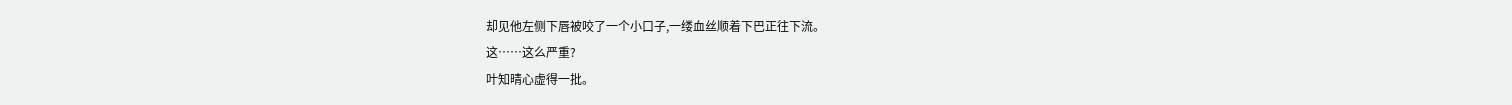却见他左侧下唇被咬了一个小口子,一缕血丝顺着下巴正往下流。
这……这么严重?
叶知晴心虚得一批。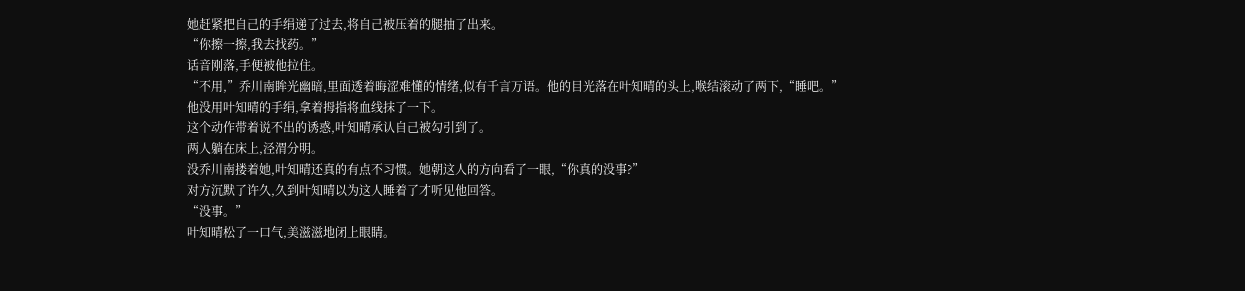她赶紧把自己的手绢递了过去,将自己被压着的腿抽了出来。
“你擦一擦,我去找药。”
话音刚落,手便被他拉住。
“不用,”乔川南眸光幽暗,里面透着晦涩难懂的情绪,似有千言万语。他的目光落在叶知晴的头上,喉结滚动了两下,“睡吧。”
他没用叶知晴的手绢,拿着拇指将血线抹了一下。
这个动作带着说不出的诱惑,叶知晴承认自己被勾引到了。
两人躺在床上,泾渭分明。
没乔川南搂着她,叶知晴还真的有点不习惯。她朝这人的方向看了一眼,“你真的没事?”
对方沉默了许久,久到叶知晴以为这人睡着了才听见他回答。
“没事。”
叶知晴松了一口气,美滋滋地闭上眼睛。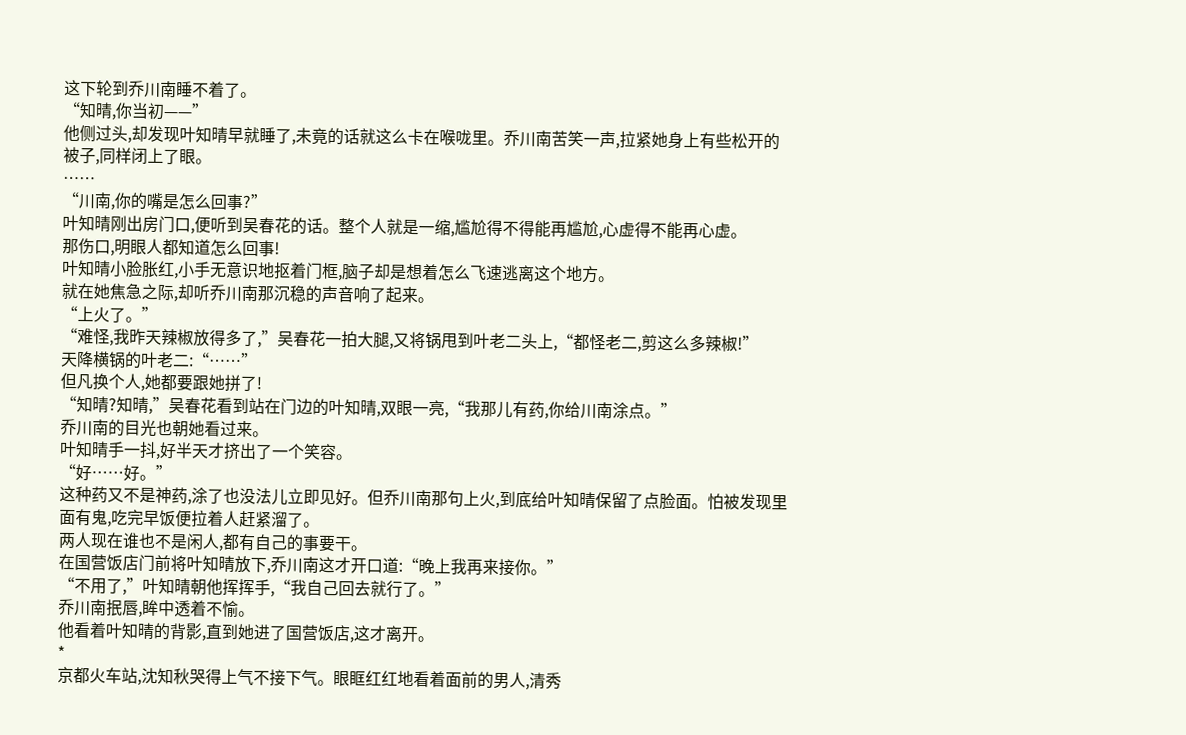这下轮到乔川南睡不着了。
“知晴,你当初——”
他侧过头,却发现叶知晴早就睡了,未竟的话就这么卡在喉咙里。乔川南苦笑一声,拉紧她身上有些松开的被子,同样闭上了眼。
……
“川南,你的嘴是怎么回事?”
叶知晴刚出房门口,便听到吴春花的话。整个人就是一缩,尴尬得不得能再尴尬,心虚得不能再心虚。
那伤口,明眼人都知道怎么回事!
叶知晴小脸胀红,小手无意识地抠着门框,脑子却是想着怎么飞速逃离这个地方。
就在她焦急之际,却听乔川南那沉稳的声音响了起来。
“上火了。”
“难怪,我昨天辣椒放得多了,”吴春花一拍大腿,又将锅甩到叶老二头上,“都怪老二,剪这么多辣椒!”
天降横锅的叶老二:“……”
但凡换个人,她都要跟她拼了!
“知晴?知晴,”吴春花看到站在门边的叶知晴,双眼一亮,“我那儿有药,你给川南涂点。”
乔川南的目光也朝她看过来。
叶知晴手一抖,好半天才挤出了一个笑容。
“好……好。”
这种药又不是神药,涂了也没法儿立即见好。但乔川南那句上火,到底给叶知晴保留了点脸面。怕被发现里面有鬼,吃完早饭便拉着人赶紧溜了。
两人现在谁也不是闲人,都有自己的事要干。
在国营饭店门前将叶知晴放下,乔川南这才开口道:“晚上我再来接你。”
“不用了,”叶知晴朝他挥挥手,“我自己回去就行了。”
乔川南抿唇,眸中透着不愉。
他看着叶知晴的背影,直到她进了国营饭店,这才离开。
*
京都火车站,沈知秋哭得上气不接下气。眼眶红红地看着面前的男人,清秀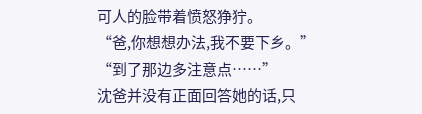可人的脸带着愤怒狰狞。
“爸,你想想办法,我不要下乡。”
“到了那边多注意点……”
沈爸并没有正面回答她的话,只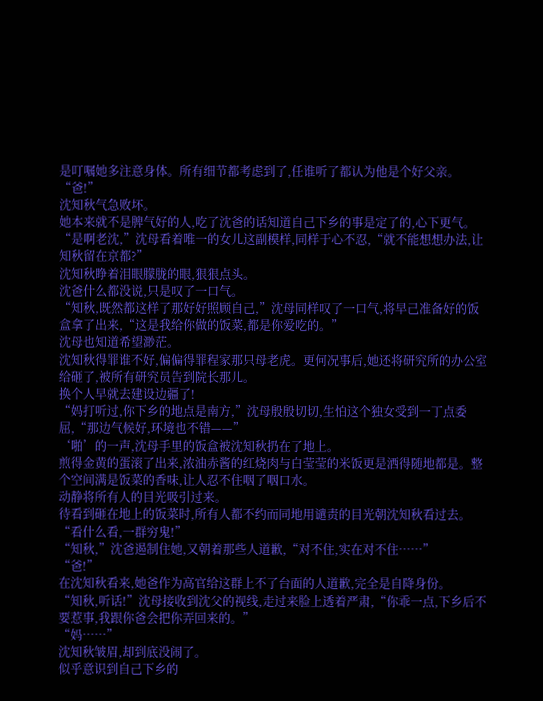是叮嘱她多注意身体。所有细节都考虑到了,任谁听了都认为他是个好父亲。
“爸!”
沈知秋气急败坏。
她本来就不是脾气好的人,吃了沈爸的话知道自己下乡的事是定了的,心下更气。
“是啊老沈,”沈母看着唯一的女儿这副模样,同样于心不忍,“就不能想想办法,让知秋留在京都?”
沈知秋睁着泪眼朦胧的眼,狠狠点头。
沈爸什么都没说,只是叹了一口气。
“知秋,既然都这样了那好好照顾自己,”沈母同样叹了一口气,将早己准备好的饭盒拿了出来,“这是我给你做的饭菜,都是你爱吃的。”
沈母也知道希望渺茫。
沈知秋得罪谁不好,偏偏得罪程家那只母老虎。更何况事后,她还将研究所的办公室给砸了,被所有研究员告到院长那儿。
换个人早就去建设边疆了!
“妈打听过,你下乡的地点是南方,”沈母殷殷切切,生怕这个独女受到一丁点委屈,“那边气候好,环境也不错——”
‘啪’的一声,沈母手里的饭盒被沈知秋扔在了地上。
煎得金黄的蛋滚了出来,浓油赤酱的红烧肉与白莹莹的米饭更是洒得随地都是。整个空间满是饭菜的香味,让人忍不住咽了咽口水。
动静将所有人的目光吸引过来。
待看到砸在地上的饭菜时,所有人都不约而同地用谴责的目光朝沈知秋看过去。
“看什么看,一群穷鬼!”
“知秋,”沈爸遏制住她,又朝着那些人道歉,“对不住,实在对不住……”
“爸!”
在沈知秋看来,她爸作为高官给这群上不了台面的人道歉,完全是自降身份。
“知秋,听话!”沈母接收到沈父的视线,走过来脸上透着严肃,“你乖一点,下乡后不要惹事,我跟你爸会把你弄回来的。”
“妈……”
沈知秋皱眉,却到底没闹了。
似乎意识到自己下乡的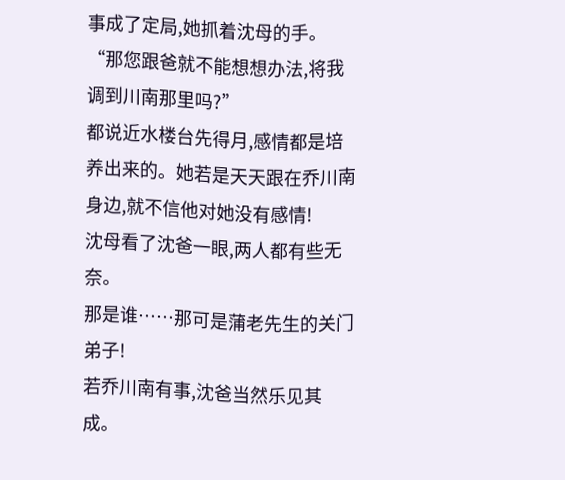事成了定局,她抓着沈母的手。
“那您跟爸就不能想想办法,将我调到川南那里吗?”
都说近水楼台先得月,感情都是培养出来的。她若是天天跟在乔川南身边,就不信他对她没有感情!
沈母看了沈爸一眼,两人都有些无奈。
那是谁……那可是蒲老先生的关门弟子!
若乔川南有事,沈爸当然乐见其成。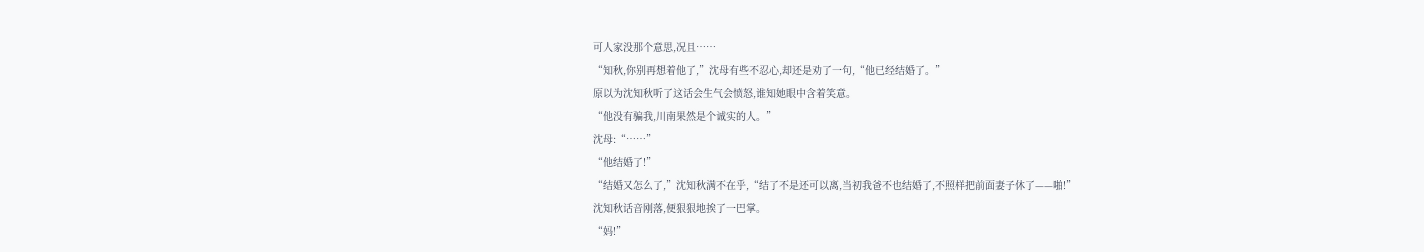可人家没那个意思,况且……
“知秋,你别再想着他了,”沈母有些不忍心,却还是劝了一句,“他已经结婚了。”
原以为沈知秋听了这话会生气会愤怒,谁知她眼中含着笑意。
“他没有骗我,川南果然是个诚实的人。”
沈母:“……”
“他结婚了!”
“结婚又怎么了,”沈知秋满不在乎,“结了不是还可以离,当初我爸不也结婚了,不照样把前面妻子休了——啪!”
沈知秋话音刚落,便狠狠地挨了一巴掌。
“妈!”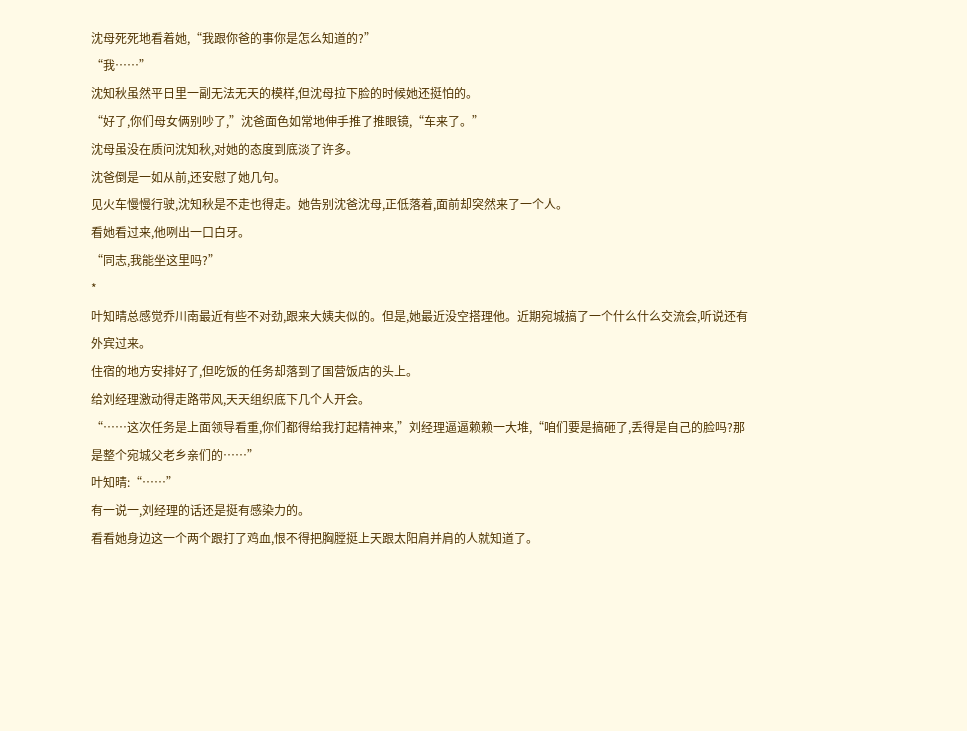沈母死死地看着她,“我跟你爸的事你是怎么知道的?”
“我……”
沈知秋虽然平日里一副无法无天的模样,但沈母拉下脸的时候她还挺怕的。
“好了,你们母女俩别吵了,”沈爸面色如常地伸手推了推眼镜,“车来了。”
沈母虽没在质问沈知秋,对她的态度到底淡了许多。
沈爸倒是一如从前,还安慰了她几句。
见火车慢慢行驶,沈知秋是不走也得走。她告别沈爸沈母,正低落着,面前却突然来了一个人。
看她看过来,他咧出一口白牙。
“同志,我能坐这里吗?”
*
叶知晴总感觉乔川南最近有些不对劲,跟来大姨夫似的。但是,她最近没空搭理他。近期宛城搞了一个什么什么交流会,听说还有外宾过来。
住宿的地方安排好了,但吃饭的任务却落到了国营饭店的头上。
给刘经理激动得走路带风,天天组织底下几个人开会。
“……这次任务是上面领导看重,你们都得给我打起精神来,”刘经理逼逼赖赖一大堆,“咱们要是搞砸了,丢得是自己的脸吗?那是整个宛城父老乡亲们的……”
叶知晴:“……”
有一说一,刘经理的话还是挺有感染力的。
看看她身边这一个两个跟打了鸡血,恨不得把胸膛挺上天跟太阳肩并肩的人就知道了。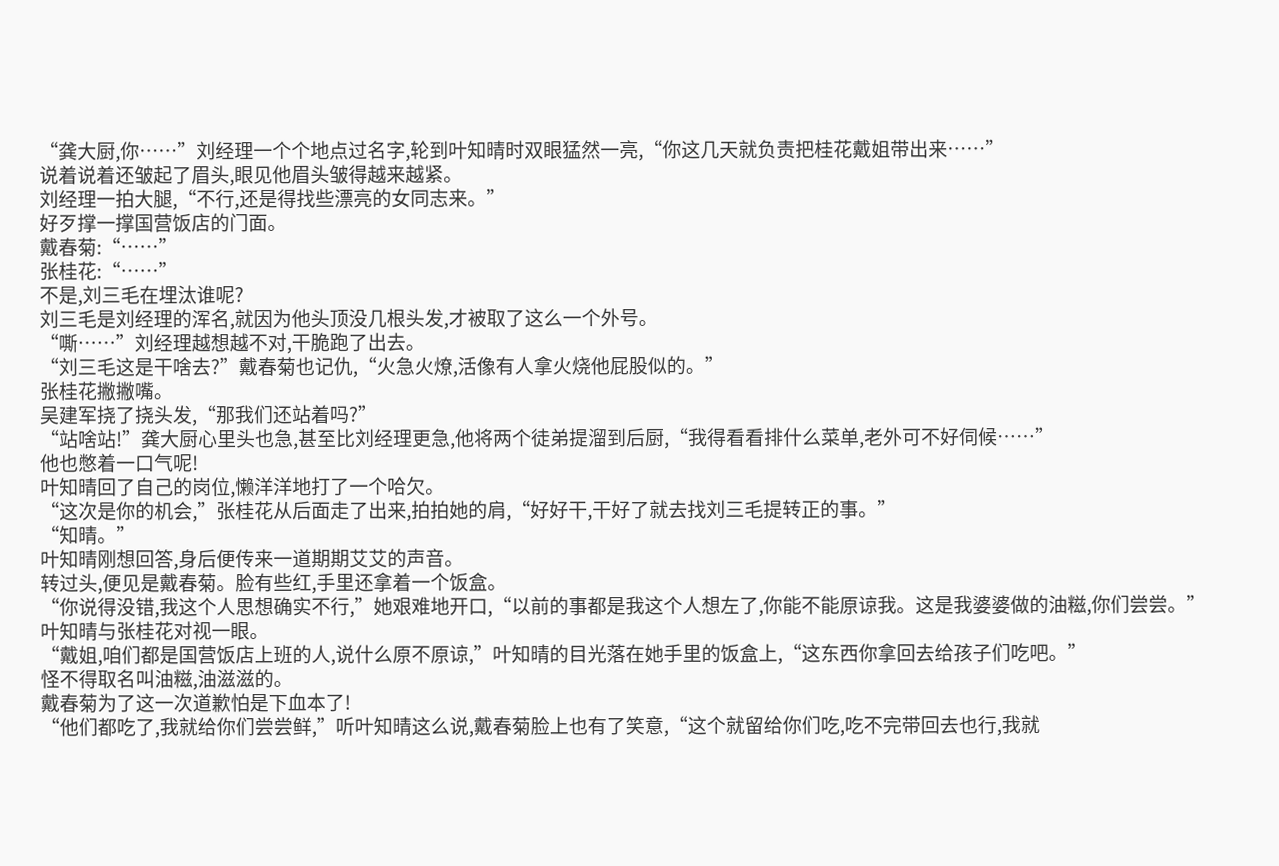“龚大厨,你……”刘经理一个个地点过名字,轮到叶知晴时双眼猛然一亮,“你这几天就负责把桂花戴姐带出来……”
说着说着还皱起了眉头,眼见他眉头皱得越来越紧。
刘经理一拍大腿,“不行,还是得找些漂亮的女同志来。”
好歹撑一撑国营饭店的门面。
戴春菊:“……”
张桂花:“……”
不是,刘三毛在埋汰谁呢?
刘三毛是刘经理的浑名,就因为他头顶没几根头发,才被取了这么一个外号。
“嘶……”刘经理越想越不对,干脆跑了出去。
“刘三毛这是干啥去?”戴春菊也记仇,“火急火燎,活像有人拿火烧他屁股似的。”
张桂花撇撇嘴。
吴建军挠了挠头发,“那我们还站着吗?”
“站啥站!”龚大厨心里头也急,甚至比刘经理更急,他将两个徒弟提溜到后厨,“我得看看排什么菜单,老外可不好伺候……”
他也憋着一口气呢!
叶知晴回了自己的岗位,懒洋洋地打了一个哈欠。
“这次是你的机会,”张桂花从后面走了出来,拍拍她的肩,“好好干,干好了就去找刘三毛提转正的事。”
“知晴。”
叶知晴刚想回答,身后便传来一道期期艾艾的声音。
转过头,便见是戴春菊。脸有些红,手里还拿着一个饭盒。
“你说得没错,我这个人思想确实不行,”她艰难地开口,“以前的事都是我这个人想左了,你能不能原谅我。这是我婆婆做的油糍,你们尝尝。”
叶知晴与张桂花对视一眼。
“戴姐,咱们都是国营饭店上班的人,说什么原不原谅,”叶知晴的目光落在她手里的饭盒上,“这东西你拿回去给孩子们吃吧。”
怪不得取名叫油糍,油滋滋的。
戴春菊为了这一次道歉怕是下血本了!
“他们都吃了,我就给你们尝尝鲜,”听叶知晴这么说,戴春菊脸上也有了笑意,“这个就留给你们吃,吃不完带回去也行,我就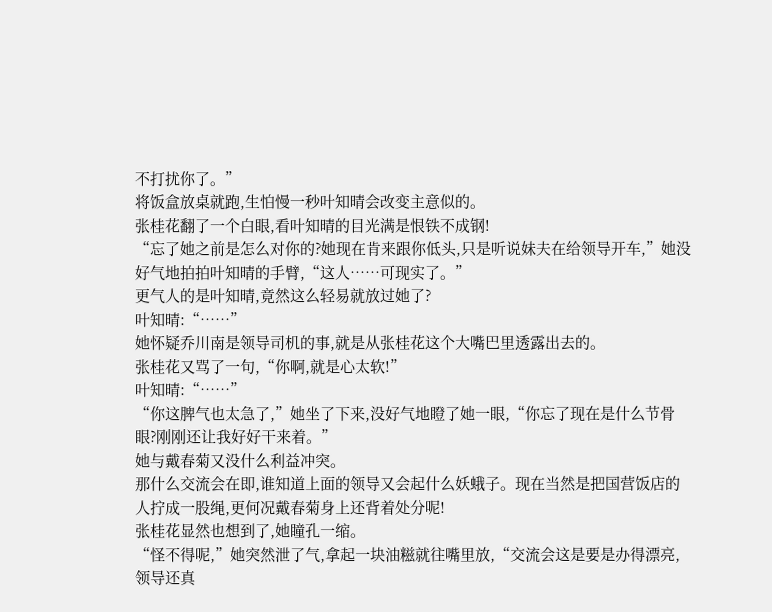不打扰你了。”
将饭盒放桌就跑,生怕慢一秒叶知晴会改变主意似的。
张桂花翻了一个白眼,看叶知晴的目光满是恨铁不成钢!
“忘了她之前是怎么对你的?她现在肯来跟你低头,只是听说妹夫在给领导开车,”她没好气地拍拍叶知晴的手臂,“这人……可现实了。”
更气人的是叶知晴,竟然这么轻易就放过她了?
叶知晴:“……”
她怀疑乔川南是领导司机的事,就是从张桂花这个大嘴巴里透露出去的。
张桂花又骂了一句,“你啊,就是心太软!”
叶知晴:“……”
“你这脾气也太急了,”她坐了下来,没好气地瞪了她一眼,“你忘了现在是什么节骨眼?刚刚还让我好好干来着。”
她与戴春菊又没什么利益冲突。
那什么交流会在即,谁知道上面的领导又会起什么妖蛾子。现在当然是把国营饭店的人拧成一股绳,更何况戴春菊身上还背着处分呢!
张桂花显然也想到了,她瞳孔一缩。
“怪不得呢,”她突然泄了气,拿起一块油糍就往嘴里放,“交流会这是要是办得漂亮,领导还真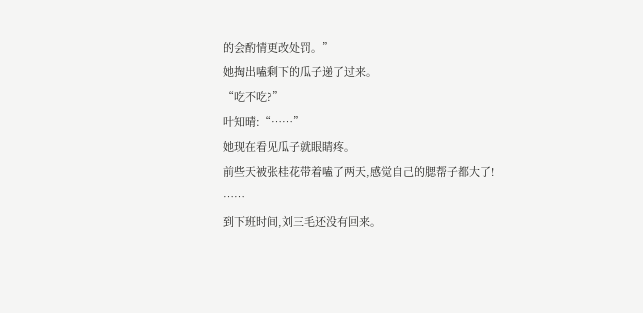的会酌情更改处罚。”
她掏出嗑剩下的瓜子递了过来。
“吃不吃?”
叶知晴:“……”
她现在看见瓜子就眼睛疼。
前些天被张桂花带着嗑了两天,感觉自己的腮帮子都大了!
……
到下班时间,刘三毛还没有回来。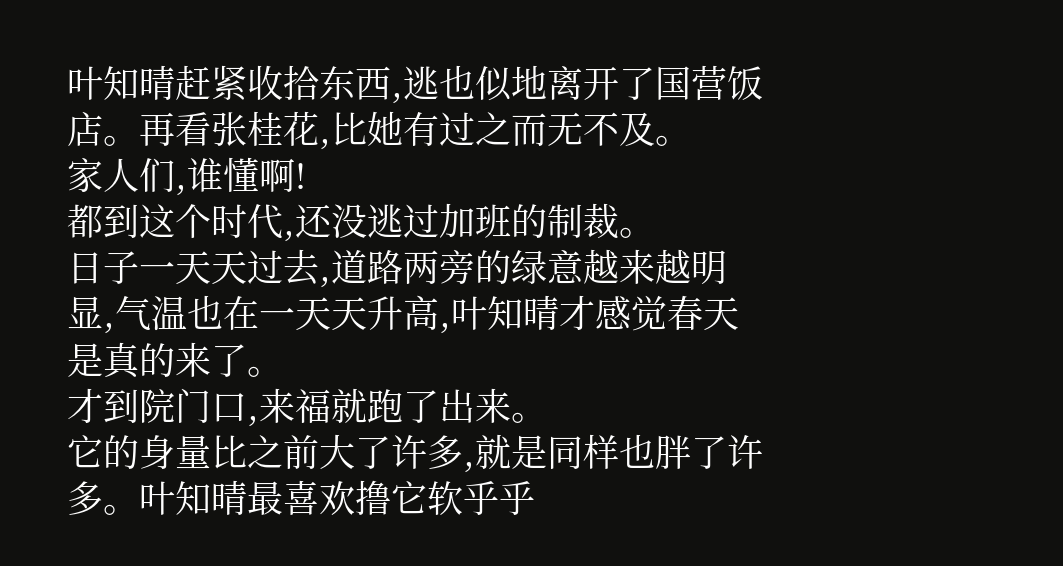叶知晴赶紧收拾东西,逃也似地离开了国营饭店。再看张桂花,比她有过之而无不及。
家人们,谁懂啊!
都到这个时代,还没逃过加班的制裁。
日子一天天过去,道路两旁的绿意越来越明显,气温也在一天天升高,叶知晴才感觉春天是真的来了。
才到院门口,来福就跑了出来。
它的身量比之前大了许多,就是同样也胖了许多。叶知晴最喜欢撸它软乎乎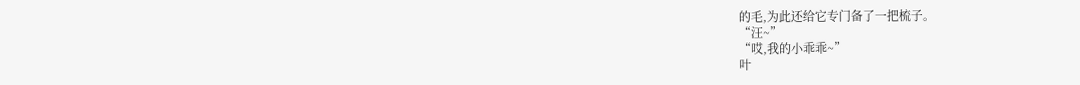的毛,为此还给它专门备了一把梳子。
“汪~”
“哎,我的小乖乖~”
叶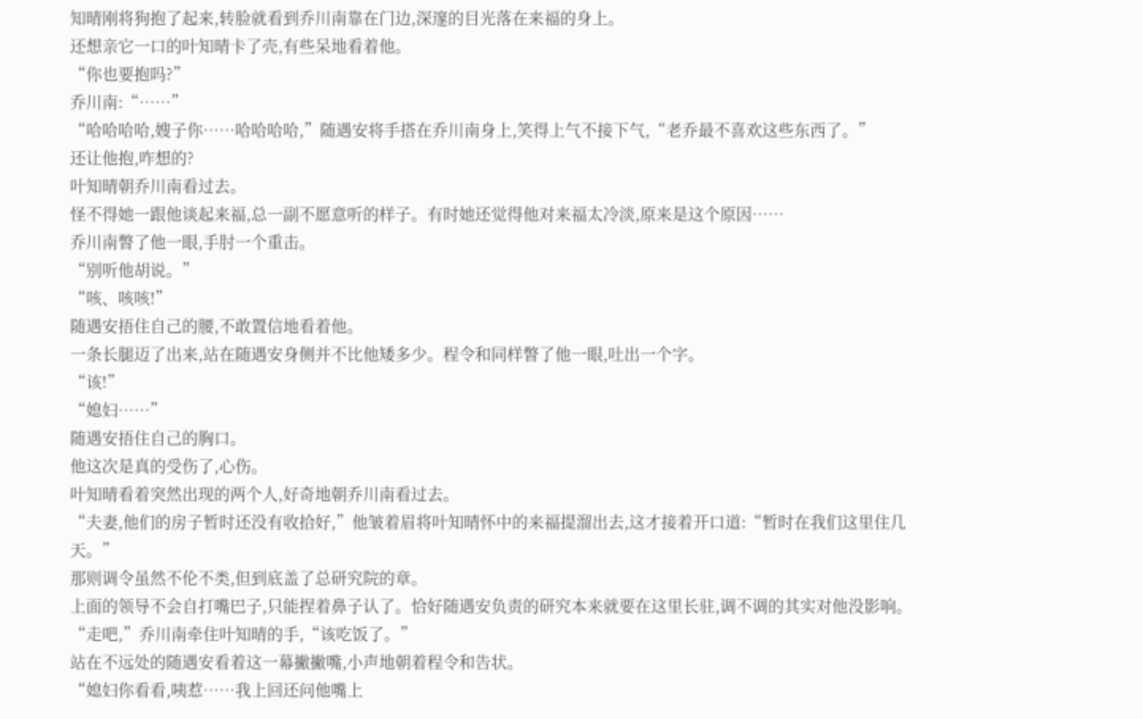知晴刚将狗抱了起来,转脸就看到乔川南靠在门边,深邃的目光落在来福的身上。
还想亲它一口的叶知晴卡了壳,有些呆地看着他。
“你也要抱吗?”
乔川南:“……”
“哈哈哈哈,嫂子你……哈哈哈哈,”随遇安将手搭在乔川南身上,笑得上气不接下气,“老乔最不喜欢这些东西了。”
还让他抱,咋想的?
叶知晴朝乔川南看过去。
怪不得她一跟他谈起来福,总一副不愿意听的样子。有时她还觉得他对来福太冷淡,原来是这个原因……
乔川南瞥了他一眼,手肘一个重击。
“别听他胡说。”
“咳、咳咳!”
随遇安捂住自己的腰,不敢置信地看着他。
一条长腿迈了出来,站在随遇安身侧并不比他矮多少。程令和同样瞥了他一眼,吐出一个字。
“该!”
“媳妇……”
随遇安捂住自己的胸口。
他这次是真的受伤了,心伤。
叶知晴看着突然出现的两个人,好奇地朝乔川南看过去。
“夫妻,他们的房子暂时还没有收拾好,”他皱着眉将叶知晴怀中的来福提溜出去,这才接着开口道:“暂时在我们这里住几天。”
那则调令虽然不伦不类,但到底盖了总研究院的章。
上面的领导不会自打嘴巴子,只能捏着鼻子认了。恰好随遇安负责的研究本来就要在这里长驻,调不调的其实对他没影响。
“走吧,”乔川南牵住叶知晴的手,“该吃饭了。”
站在不远处的随遇安看着这一幕撇撇嘴,小声地朝着程令和告状。
“媳妇你看看,咦惹……我上回还问他嘴上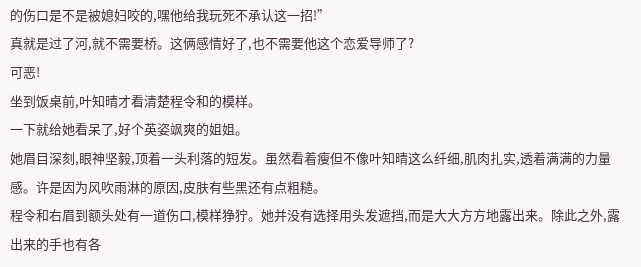的伤口是不是被媳妇咬的,嘿他给我玩死不承认这一招!”
真就是过了河,就不需要桥。这俩感情好了,也不需要他这个恋爱导师了?
可恶!
坐到饭桌前,叶知晴才看清楚程令和的模样。
一下就给她看呆了,好个英姿飒爽的姐姐。
她眉目深刻,眼神坚毅,顶着一头利落的短发。虽然看着瘦但不像叶知晴这么纤细,肌肉扎实,透着满满的力量感。许是因为风吹雨淋的原因,皮肤有些黑还有点粗糙。
程令和右眉到额头处有一道伤口,模样狰狞。她并没有选择用头发遮挡,而是大大方方地露出来。除此之外,露出来的手也有各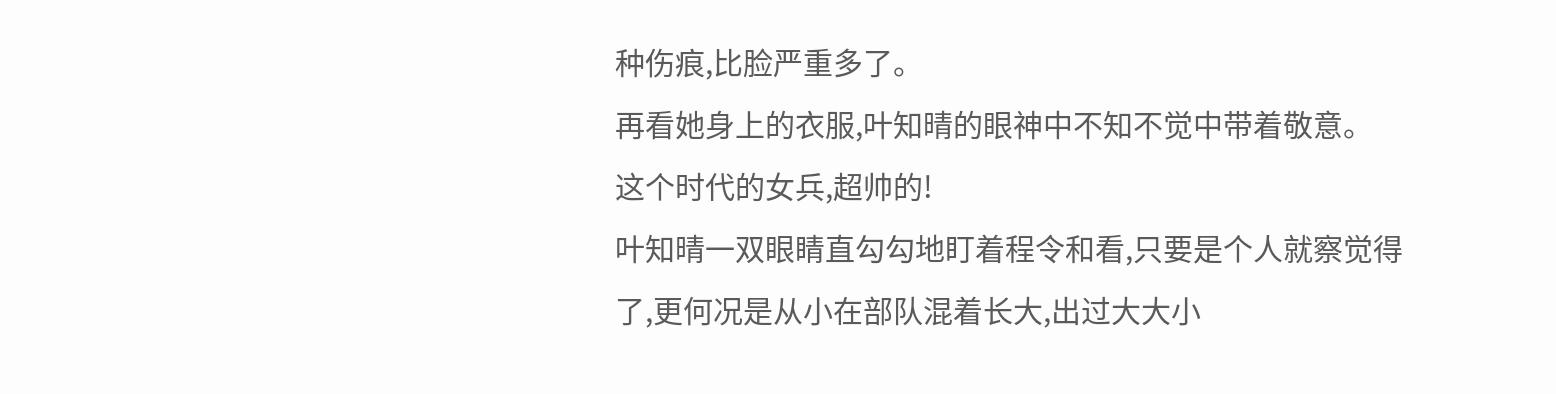种伤痕,比脸严重多了。
再看她身上的衣服,叶知晴的眼神中不知不觉中带着敬意。
这个时代的女兵,超帅的!
叶知晴一双眼睛直勾勾地盯着程令和看,只要是个人就察觉得了,更何况是从小在部队混着长大,出过大大小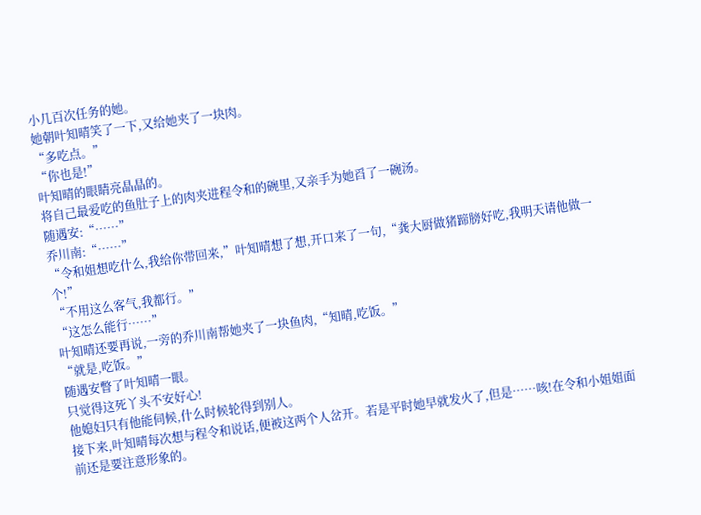小几百次任务的她。
她朝叶知晴笑了一下,又给她夹了一块肉。
“多吃点。”
“你也是!”
叶知晴的眼睛亮晶晶的。
将自己最爱吃的鱼肚子上的肉夹进程令和的碗里,又亲手为她舀了一碗汤。
随遇安:“……”
乔川南:“……”
“令和姐想吃什么,我给你带回来,”叶知晴想了想,开口来了一句,“龚大厨做猪蹄膀好吃,我明天请他做一个!”
“不用这么客气,我都行。”
“这怎么能行……”
叶知晴还要再说,一旁的乔川南帮她夹了一块鱼肉,“知晴,吃饭。”
“就是,吃饭。”
随遇安瞥了叶知晴一眼。
只觉得这死丫头不安好心!
他媳妇只有他能伺候,什么时候轮得到别人。
接下来,叶知晴每次想与程令和说话,便被这两个人岔开。若是平时她早就发火了,但是……咳!在令和小姐姐面前还是要注意形象的。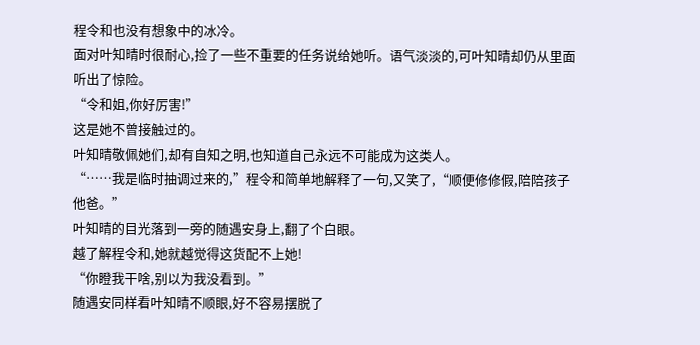程令和也没有想象中的冰冷。
面对叶知晴时很耐心,捡了一些不重要的任务说给她听。语气淡淡的,可叶知晴却仍从里面听出了惊险。
“令和姐,你好厉害!”
这是她不曾接触过的。
叶知晴敬佩她们,却有自知之明,也知道自己永远不可能成为这类人。
“……我是临时抽调过来的,”程令和简单地解释了一句,又笑了,“顺便修修假,陪陪孩子他爸。”
叶知晴的目光落到一旁的随遇安身上,翻了个白眼。
越了解程令和,她就越觉得这货配不上她!
“你瞪我干啥,别以为我没看到。”
随遇安同样看叶知晴不顺眼,好不容易摆脱了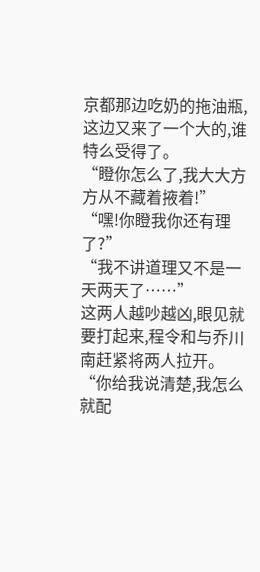京都那边吃奶的拖油瓶,这边又来了一个大的,谁特么受得了。
“瞪你怎么了,我大大方方从不藏着掖着!”
“嘿!你瞪我你还有理了?”
“我不讲道理又不是一天两天了……”
这两人越吵越凶,眼见就要打起来,程令和与乔川南赶紧将两人拉开。
“你给我说清楚,我怎么就配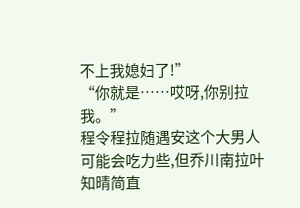不上我媳妇了!”
“你就是……哎呀,你别拉我。”
程令程拉随遇安这个大男人可能会吃力些,但乔川南拉叶知晴简直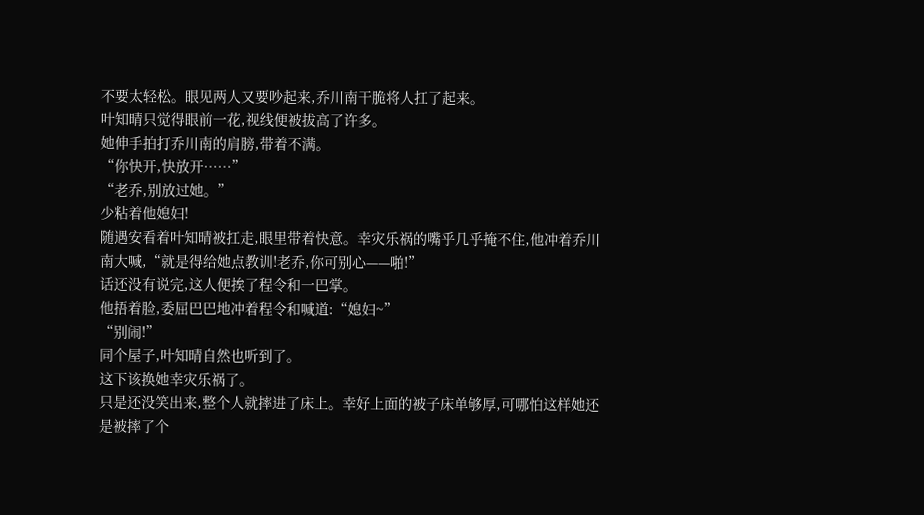不要太轻松。眼见两人又要吵起来,乔川南干脆将人扛了起来。
叶知晴只觉得眼前一花,视线便被拔高了许多。
她伸手拍打乔川南的肩膀,带着不满。
“你快开,快放开……”
“老乔,别放过她。”
少粘着他媳妇!
随遇安看着叶知晴被扛走,眼里带着快意。幸灾乐祸的嘴乎几乎掩不住,他冲着乔川南大喊,“就是得给她点教训!老乔,你可别心——啪!”
话还没有说完,这人便挨了程令和一巴掌。
他捂着脸,委屈巴巴地冲着程令和喊道:“媳妇~”
“别闹!”
同个屋子,叶知晴自然也听到了。
这下该换她幸灾乐祸了。
只是还没笑出来,整个人就摔进了床上。幸好上面的被子床单够厚,可哪怕这样她还是被摔了个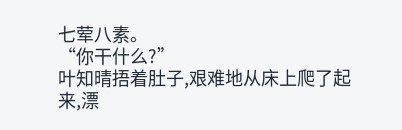七荤八素。
“你干什么?”
叶知晴捂着肚子,艰难地从床上爬了起来,漂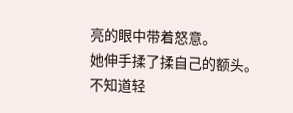亮的眼中带着怒意。
她伸手揉了揉自己的额头。
不知道轻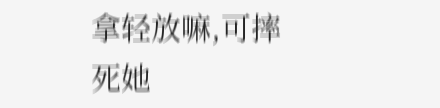拿轻放嘛,可摔死她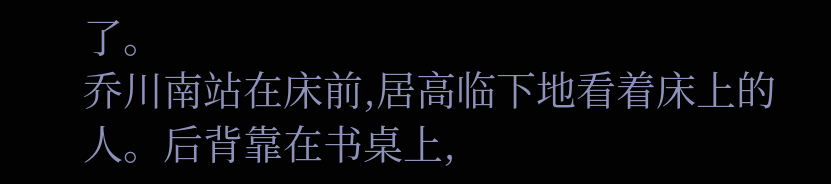了。
乔川南站在床前,居高临下地看着床上的人。后背靠在书桌上,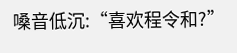嗓音低沉:“喜欢程令和?”